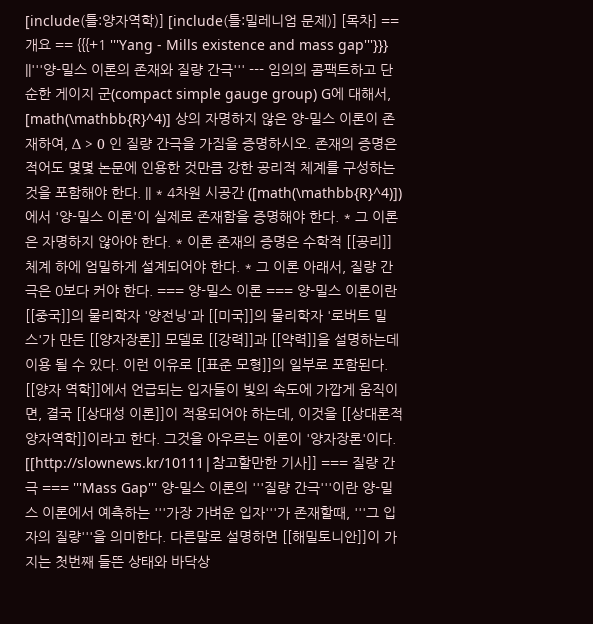[include(틀:양자역학)] [include(틀:밀레니엄 문제)] [목차] == 개요 == {{{+1 '''Yang - Mills existence and mass gap'''}}} ||'''양-밀스 이론의 존재와 질량 간극''' --- 임의의 콤팩트하고 단순한 게이지 군(compact simple gauge group) G에 대해서, [math(\mathbb{R}^4)] 상의 자명하지 않은 양-밀스 이론이 존재하여, Δ > 0 인 질량 간극을 가짐을 증명하시오. 존재의 증명은 적어도 몇몇 논문에 인용한 것만큼 강한 공리적 체계를 구성하는 것을 포함해야 한다. || * 4차원 시공간 ([math(\mathbb{R}^4)])에서 '양-밀스 이론'이 실제로 존재함을 증명해야 한다. * 그 이론은 자명하지 않아야 한다. * 이론 존재의 증명은 수학적 [[공리]]체계 하에 엄밀하게 설계되어야 한다. * 그 이론 아래서, 질량 간극은 0보다 커야 한다. === 양-밀스 이론 === 양-밀스 이론이란 [[중국]]의 물리학자 '양전닝'과 [[미국]]의 물리학자 '로버트 밀스'가 만든 [[양자장론]] 모델로 [[강력]]과 [[약력]]을 설명하는데 이용 될 수 있다. 이런 이유로 [[표준 모형]]의 일부로 포함된다. [[양자 역학]]에서 언급되는 입자들이 빛의 속도에 가깝게 움직이면, 결국 [[상대성 이론]]이 적용되어야 하는데, 이것을 [[상대론적 양자역학]]이라고 한다. 그것을 아우르는 이론이 '양자장론'이다. [[http://slownews.kr/10111|참고할만한 기사]] === 질량 간극 === '''Mass Gap''' 양-밀스 이론의 '''질량 간극'''이란 양-밀스 이론에서 예측하는 '''가장 가벼운 입자'''가 존재할때, '''그 입자의 질량'''을 의미한다. 다른말로 설명하면 [[해밀토니안]]이 가지는 첫번째 들뜬 상태와 바닥상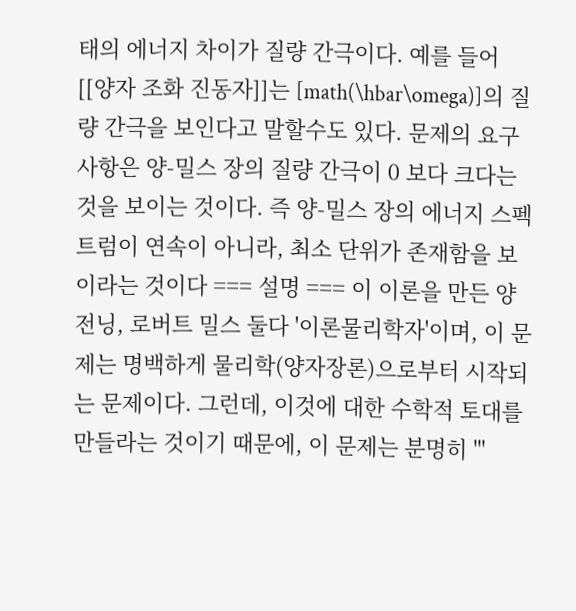태의 에너지 차이가 질량 간극이다. 예를 들어 [[양자 조화 진동자]]는 [math(\hbar\omega)]의 질량 간극을 보인다고 말할수도 있다. 문제의 요구사항은 양-밀스 장의 질량 간극이 0 보다 크다는 것을 보이는 것이다. 즉 양-밀스 장의 에너지 스펙트럼이 연속이 아니라, 최소 단위가 존재함을 보이라는 것이다 === 설명 === 이 이론을 만든 양전닝, 로버트 밀스 둘다 '이론물리학자'이며, 이 문제는 명백하게 물리학(양자장론)으로부터 시작되는 문제이다. 그런데, 이것에 대한 수학적 토대를 만들라는 것이기 때문에, 이 문제는 분명히 '''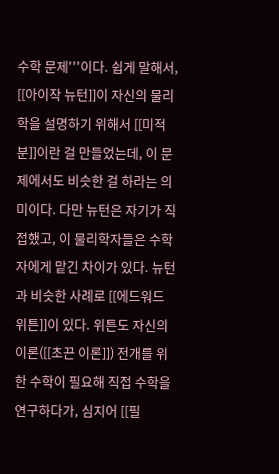수학 문제'''이다. 쉽게 말해서, [[아이작 뉴턴]]이 자신의 물리학을 설명하기 위해서 [[미적분]]이란 걸 만들었는데, 이 문제에서도 비슷한 걸 하라는 의미이다. 다만 뉴턴은 자기가 직접했고, 이 물리학자들은 수학자에게 맡긴 차이가 있다. 뉴턴과 비슷한 사례로 [[에드워드 위튼]]이 있다. 위튼도 자신의 이론([[초끈 이론]]) 전개를 위한 수학이 필요해 직접 수학을 연구하다가, 심지어 [[필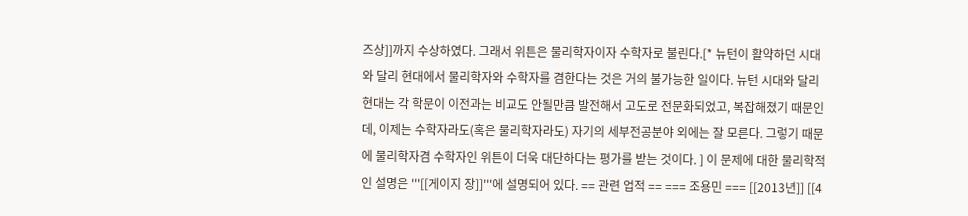즈상]]까지 수상하였다. 그래서 위튼은 물리학자이자 수학자로 불린다.[* 뉴턴이 활약하던 시대와 달리 현대에서 물리학자와 수학자를 겸한다는 것은 거의 불가능한 일이다. 뉴턴 시대와 달리 현대는 각 학문이 이전과는 비교도 안될만큼 발전해서 고도로 전문화되었고, 복잡해졌기 때문인데, 이제는 수학자라도(혹은 물리학자라도) 자기의 세부전공분야 외에는 잘 모른다. 그렇기 때문에 물리학자겸 수학자인 위튼이 더욱 대단하다는 평가를 받는 것이다. ] 이 문제에 대한 물리학적인 설명은 '''[[게이지 장]]'''에 설명되어 있다. == 관련 업적 == === 조용민 === [[2013년]] [[4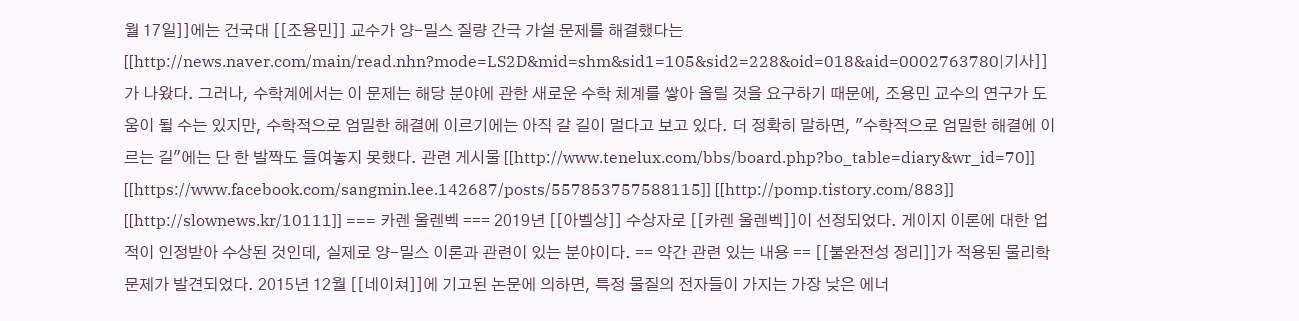월 17일]]에는 건국대 [[조용민]] 교수가 양-밀스 질량 간극 가설 문제를 해결했다는 [[http://news.naver.com/main/read.nhn?mode=LS2D&mid=shm&sid1=105&sid2=228&oid=018&aid=0002763780|기사]]가 나왔다. 그러나, 수학계에서는 이 문제는 해당 분야에 관한 새로운 수학 체계를 쌓아 올릴 것을 요구하기 때문에, 조용민 교수의 연구가 도움이 될 수는 있지만, 수학적으로 엄밀한 해결에 이르기에는 아직 갈 길이 멀다고 보고 있다. 더 정확히 말하면, "수학적으로 엄밀한 해결에 이르는 길"에는 단 한 발짝도 들여놓지 못했다. 관련 게시물 [[http://www.tenelux.com/bbs/board.php?bo_table=diary&wr_id=70]] [[https://www.facebook.com/sangmin.lee.142687/posts/557853757588115]] [[http://pomp.tistory.com/883]] [[http://slownews.kr/10111]] === 카렌 울렌벡 === 2019년 [[아벨상]] 수상자로 [[카렌 울렌벡]]이 선정되었다. 게이지 이론에 대한 업적이 인정받아 수상된 것인데, 실제로 양-밀스 이론과 관련이 있는 분야이다. == 약간 관련 있는 내용 == [[불완전성 정리]]가 적용된 물리학 문제가 발견되었다. 2015년 12월 [[네이쳐]]에 기고된 논문에 의하면, 특정 물질의 전자들이 가지는 가장 낮은 에너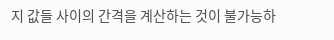지 값들 사이의 간격을 계산하는 것이 불가능하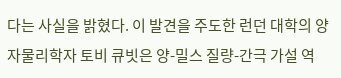다는 사실을 밝혔다. 이 발견을 주도한 런던 대학의 양자물리학자 토비 큐빗은 양-밀스 질량-간극 가설 역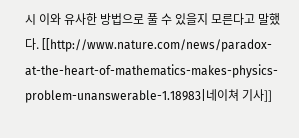시 이와 유사한 방법으로 풀 수 있을지 모른다고 말했다. [[http://www.nature.com/news/paradox-at-the-heart-of-mathematics-makes-physics-problem-unanswerable-1.18983|네이쳐 기사]]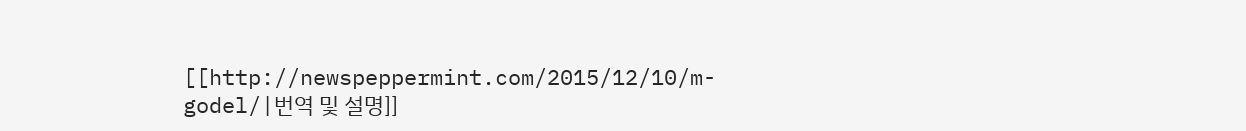[[http://newspeppermint.com/2015/12/10/m-godel/|번역 및 설명]]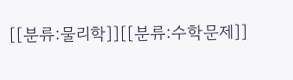[[분류:물리학]][[분류:수학문제]]